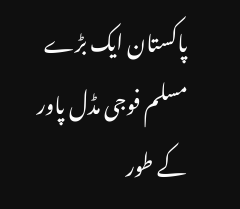پاکستان ایک بڑے مسلم فوجی مڈل پاور کے طور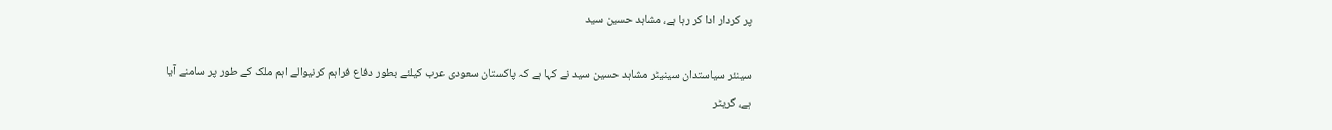پر کردار ادا کر رہا ہے، مشاہد حسین سید

سینئر سیاستدان سینیٹر مشاہد حسین سید نے کہا ہے کہ پاکستان سعودی عرب کیلئے بطور دفاع فراہم کرنیوالے اہم ملک کے طور پر سامنے آیا ہے، گریٹر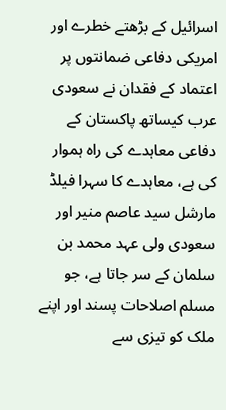اسرائیل کے بڑھتے خطرے اور امریکی دفاعی ضمانتوں پر اعتماد کے فقدان نے سعودی عرب کیساتھ پاکستان کے دفاعی معاہدے کی راہ ہموار کی ہے، معاہدے کا سہرا فیلڈ مارشل سید عاصم منیر اور سعودی ولی عہد محمد بن سلمان کے سر جاتا ہے، جو مسلم اصلاحات پسند اور اپنے ملک کو تیزی سے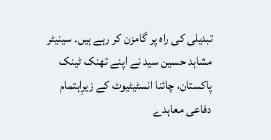تبدیلی کی راہ پر گامزن کر رہے ہیں۔ سینیٹر مشاہد حسین سید نے اپنے تھنک ٹینک پاکستان، چائنا انسٹیٹیوٹ کے زیرِاہتمام دفاعی معاہدے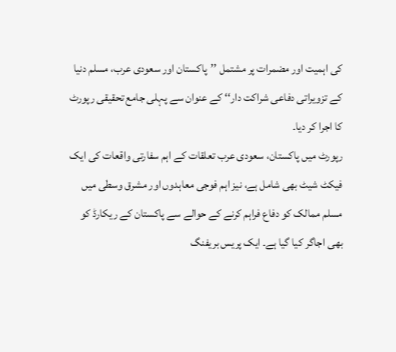کی اہمیت اور مضمرات پر مشتمل ’’پاکستان اور سعودی عرب، مسلم دنیا کے تزویراتی دفاعی شراکت دار‘‘ کے عنوان سے پہلی جامع تحقیقی رپورٹ کا اجرا کر دیا۔
رپورٹ میں پاکستان، سعودی عرب تعلقات کے اہم سفارتی واقعات کی ایک فیکٹ شیٹ بھی شامل ہے، نیز اہم فوجی معاہدوں اور مشرق وسطی میں مسلم ممالک کو دفاع فراہم کرنے کے حوالے سے پاکستان کے ریکارڈ کو بھی اجاگر کیا گیا ہے۔ ایک پریس بریفنگ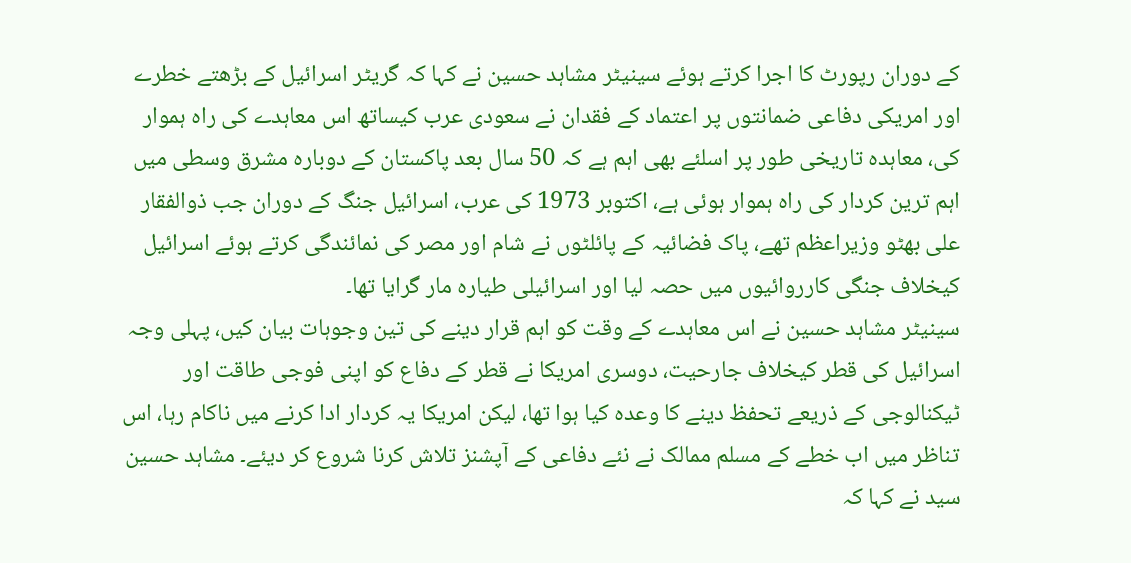کے دوران رپورٹ کا اجرا کرتے ہوئے سینیٹر مشاہد حسین نے کہا کہ گریٹر اسرائیل کے بڑھتے خطرے اور امریکی دفاعی ضمانتوں پر اعتماد کے فقدان نے سعودی عرب کیساتھ اس معاہدے کی راہ ہموار کی، معاہدہ تاریخی طور پر اسلئے بھی اہم ہے کہ 50 سال بعد پاکستان کے دوبارہ مشرق وسطی میں اہم ترین کردار کی راہ ہموار ہوئی ہے، اکتوبر 1973 کی عرب، اسرائیل جنگ کے دوران جب ذوالفقار علی بھٹو وزیراعظم تھے، پاک فضائیہ کے پائلٹوں نے شام اور مصر کی نمائندگی کرتے ہوئے اسرائیل کیخلاف جنگی کارروائیوں میں حصہ لیا اور اسرائیلی طیارہ مار گرایا تھا۔
سینیٹر مشاہد حسین نے اس معاہدے کے وقت کو اہم قرار دینے کی تین وجوہات بیان کیں، پہلی وجہ اسرائیل کی قطر کیخلاف جارحیت، دوسری امریکا نے قطر کے دفاع کو اپنی فوجی طاقت اور ٹیکنالوجی کے ذریعے تحفظ دینے کا وعدہ کیا ہوا تھا، لیکن امریکا یہ کردار ادا کرنے میں ناکام رہا، اس تناظر میں اب خطے کے مسلم ممالک نے نئے دفاعی کے آپشنز تلاش کرنا شروع کر دیئے۔ مشاہد حسین سید نے کہا کہ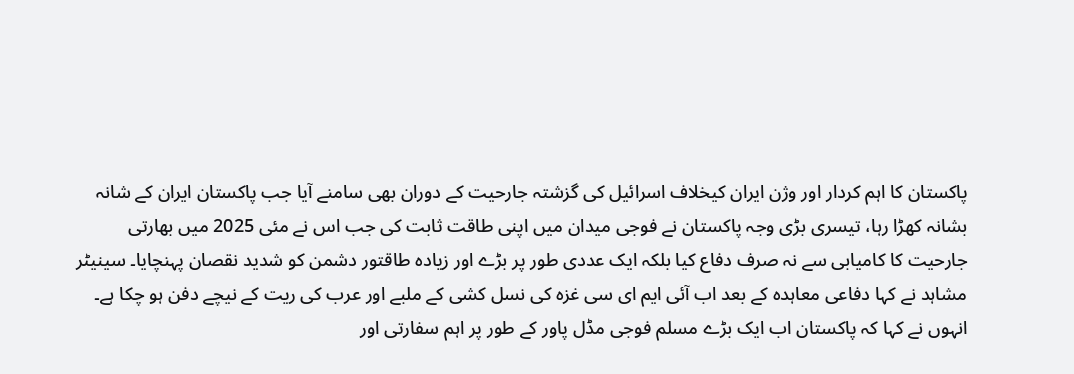پاکستان کا اہم کردار اور وژن ایران کیخلاف اسرائیل کی گزشتہ جارحیت کے دوران بھی سامنے آیا جب پاکستان ایران کے شانہ بشانہ کھڑا رہا، تیسری بڑی وجہ پاکستان نے فوجی میدان میں اپنی طاقت ثابت کی جب اس نے مئی 2025 میں بھارتی جارحیت کا کامیابی سے نہ صرف دفاع کیا بلکہ ایک عددی طور پر بڑے اور زیادہ طاقتور دشمن کو شدید نقصان پہنچایا۔ سینیٹر مشاہد نے کہا دفاعی معاہدہ کے بعد اب آئی ایم ای سی غزہ کی نسل کشی کے ملبے اور عرب کی ریت کے نیچے دفن ہو چکا ہے۔
انہوں نے کہا کہ پاکستان اب ایک بڑے مسلم فوجی مڈل پاور کے طور پر اہم سفارتی اور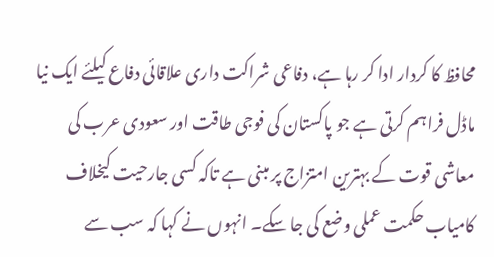محافظ کا کردار ادا کر رہا ہے، دفاعی شراکت داری علاقائی دفاع کیلئے ایک نیا ماڈل فراہم کرتی ہے جو پاکستان کی فوجی طاقت اور سعودی عرب کی معاشی قوت کے بہترین امتزاج پر مبنی ہے تاکہ کسی جارحیت کیخلاف کامیاب حکمت عملی وضع کی جا سکے۔ انہوں نے کہا کہ سب سے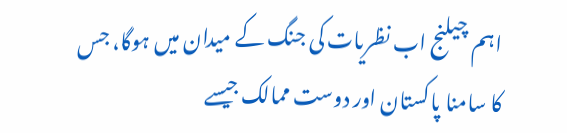اہم چیلنج اب نظریات کی جنگ کے میدان میں ہوگا، جس کا سامنا پاکستان اور دوست ممالک جیسے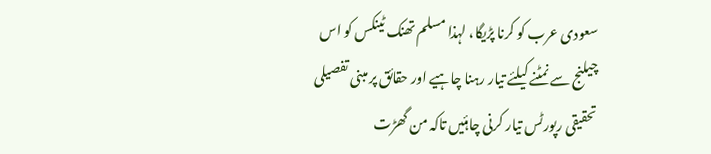سعودی عرب کو کرنا پڑیگا، لہذا مسلم تھنک ٹینکس کو اس چیلنج سے نمٹنے کیلئے تیار رہنا چاہیے اور حقائق پر مبنی تفصیلی تحقیقی رپورٹس تیار کرنی چاہئیں تاکہ من گھڑت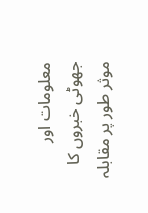معلومات اور جھوٹی خبروں کا موثر طور پر مقابلہ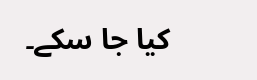کیا جا سکے۔